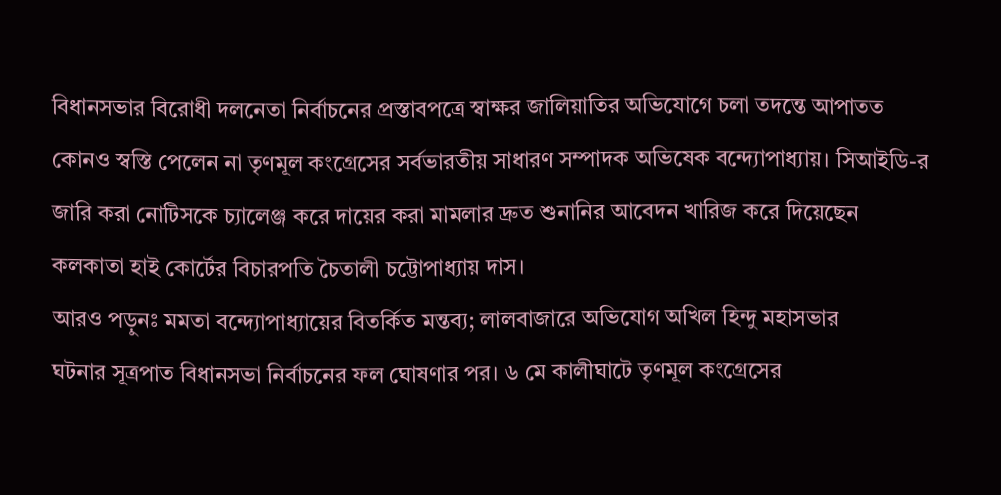বিধানসভার বিরোধী দলনেতা নির্বাচনের প্রস্তাবপত্রে স্বাক্ষর জালিয়াতির অভিযোগে চলা তদন্তে আপাতত কোনও স্বস্তি পেলেন না তৃণমূল কংগ্রেসের সর্বভারতীয় সাধারণ সম্পাদক অভিষেক বন্দ্যোপাধ্যায়। সিআইডি-র জারি করা নোটিসকে চ্যালেঞ্জ করে দায়ের করা মামলার দ্রুত শুনানির আবেদন খারিজ করে দিয়েছেন কলকাতা হাই কোর্টের বিচারপতি চৈতালী চট্টোপাধ্যায় দাস।
আরও পড়ুনঃ মমতা বন্দ্যোপাধ্যায়ের বিতর্কিত মন্তব্য; লালবাজারে অভিযোগ অখিল হিন্দু মহাসভার
ঘটনার সূত্রপাত বিধানসভা নির্বাচনের ফল ঘোষণার পর। ৬ মে কালীঘাটে তৃণমূল কংগ্রেসের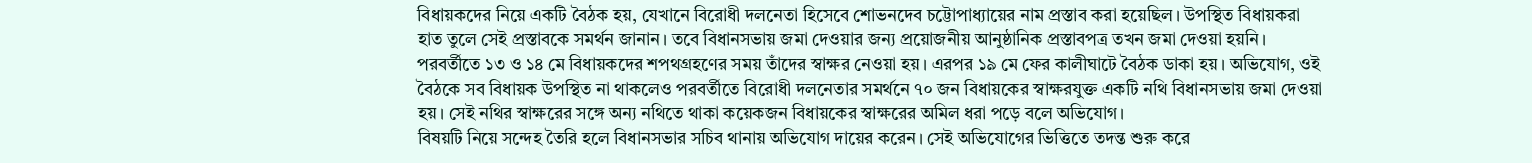বিধায়কদের নিয়ে একটি বৈঠক হয়, যেখানে বিরোধী দলনেতা হিসেবে শোভনদেব চট্টোপাধ্যায়ের নাম প্রস্তাব করা হয়েছিল। উপস্থিত বিধায়করা হাত তুলে সেই প্রস্তাবকে সমর্থন জানান। তবে বিধানসভায় জমা দেওয়ার জন্য প্রয়োজনীয় আনুষ্ঠানিক প্রস্তাবপত্র তখন জমা দেওয়া হয়নি।
পরবর্তীতে ১৩ ও ১৪ মে বিধায়কদের শপথগ্রহণের সময় তাঁদের স্বাক্ষর নেওয়া হয়। এরপর ১৯ মে ফের কালীঘাটে বৈঠক ডাকা হয়। অভিযোগ, ওই বৈঠকে সব বিধায়ক উপস্থিত না থাকলেও পরবর্তীতে বিরোধী দলনেতার সমর্থনে ৭০ জন বিধায়কের স্বাক্ষরযুক্ত একটি নথি বিধানসভায় জমা দেওয়া হয়। সেই নথির স্বাক্ষরের সঙ্গে অন্য নথিতে থাকা কয়েকজন বিধায়কের স্বাক্ষরের অমিল ধরা পড়ে বলে অভিযোগ।
বিষয়টি নিয়ে সন্দেহ তৈরি হলে বিধানসভার সচিব থানায় অভিযোগ দায়ের করেন। সেই অভিযোগের ভিত্তিতে তদন্ত শুরু করে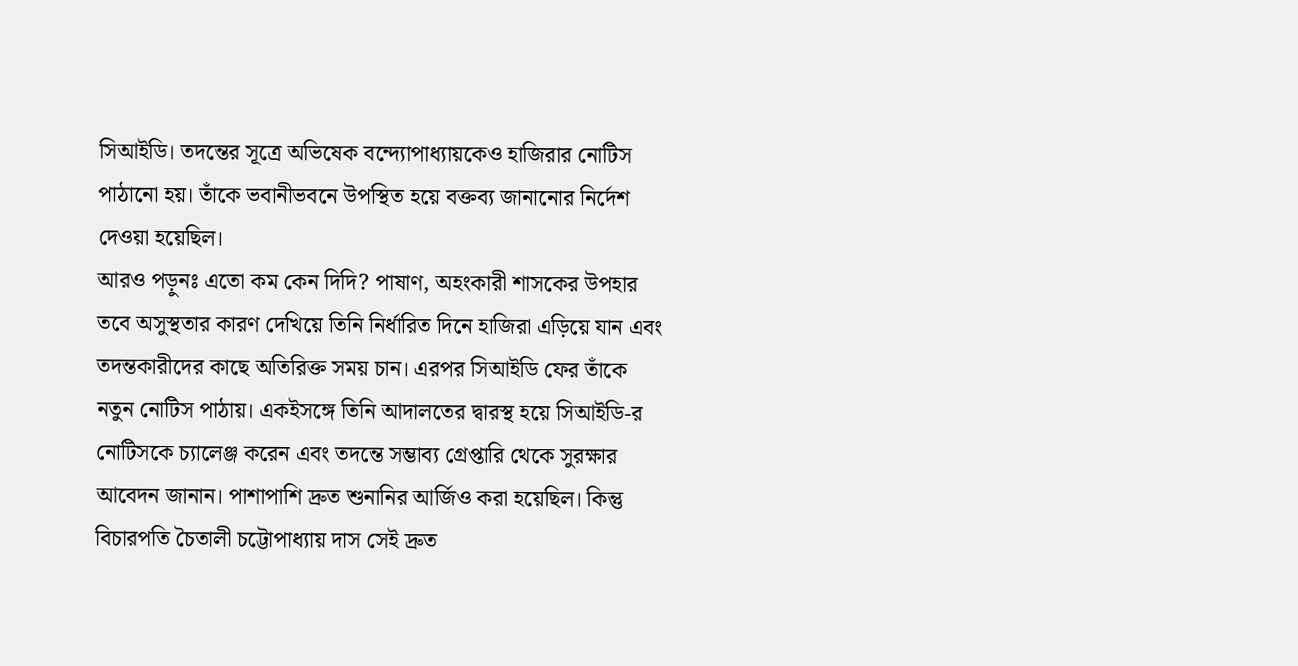সিআইডি। তদন্তের সূত্রে অভিষেক বন্দ্যোপাধ্যায়কেও হাজিরার নোটিস পাঠানো হয়। তাঁকে ভবানীভবনে উপস্থিত হয়ে বক্তব্য জানানোর নির্দেশ দেওয়া হয়েছিল।
আরও পড়ুনঃ এতো কম কেন দিদি? পাষাণ, অহংকারী শাসকের উপহার
তবে অসুস্থতার কারণ দেখিয়ে তিনি নির্ধারিত দিনে হাজিরা এড়িয়ে যান এবং তদন্তকারীদের কাছে অতিরিক্ত সময় চান। এরপর সিআইডি ফের তাঁকে নতুন নোটিস পাঠায়। একইসঙ্গে তিনি আদালতের দ্বারস্থ হয়ে সিআইডি-র নোটিসকে চ্যালেঞ্জ করেন এবং তদন্তে সম্ভাব্য গ্রেপ্তারি থেকে সুরক্ষার আবেদন জানান। পাশাপাশি দ্রুত শুনানির আর্জিও করা হয়েছিল। কিন্তু বিচারপতি চৈতালী চট্টোপাধ্যায় দাস সেই দ্রুত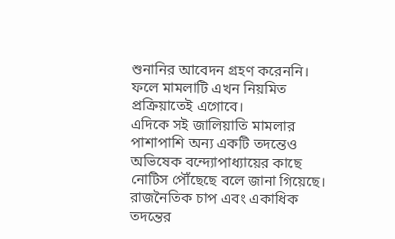শুনানির আবেদন গ্রহণ করেননি। ফলে মামলাটি এখন নিয়মিত প্রক্রিয়াতেই এগোবে।
এদিকে সই জালিয়াতি মামলার পাশাপাশি অন্য একটি তদন্তেও অভিষেক বন্দ্যোপাধ্যায়ের কাছে নোটিস পৌঁছেছে বলে জানা গিয়েছে। রাজনৈতিক চাপ এবং একাধিক তদন্তের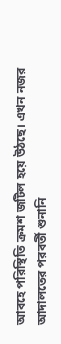আবহে পরিস্থিতি ক্রমশ জটিল হয়ে উঠছে। এখন নজর আদালতের পরবর্তী শুনানি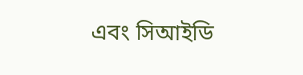এবং সিআইডি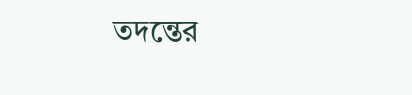তদন্তের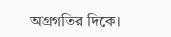অগ্রগতির দিকে।